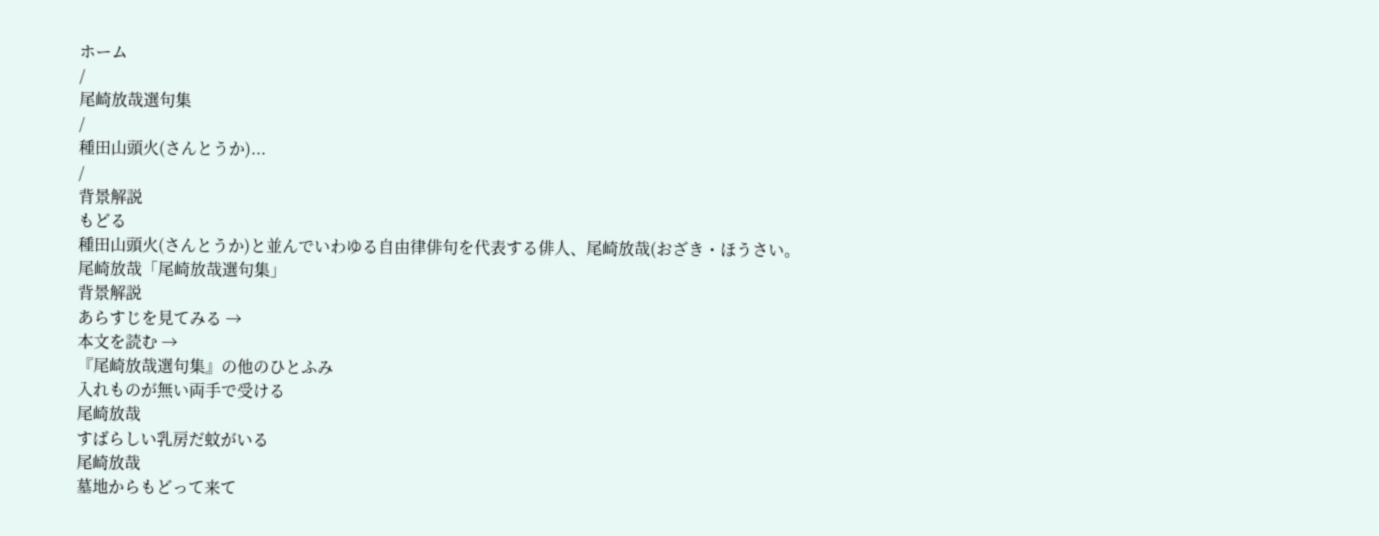ホーム
/
尾崎放哉選句集
/
種田山頭火(さんとうか)...
/
背景解説
もどる
種田山頭火(さんとうか)と並んでいわゆる自由律俳句を代表する俳人、尾崎放哉(おざき・ほうさい。
尾崎放哉「尾崎放哉選句集」
背景解説
あらすじを見てみる →
本文を読む →
『尾崎放哉選句集』の他のひとふみ
入れものが無い両手で受ける
尾崎放哉
すばらしい乳房だ蚊がいる
尾崎放哉
墓地からもどって来て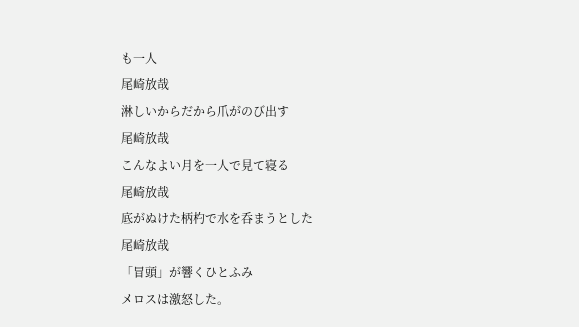も一人
尾崎放哉
淋しいからだから爪がのび出す
尾崎放哉
こんなよい月を一人で見て寝る
尾崎放哉
底がぬけた柄杓で水を呑まうとした
尾崎放哉
「冒頭」が響くひとふみ
メロスは激怒した。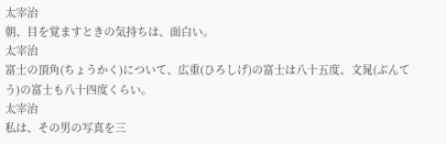太宰治
朝、目を覚ますときの気持ちは、面白い。
太宰治
富士の頂角(ちょうかく)について、広重(ひろしげ)の富士は八十五度、文晁(ぶんてう)の富士も八十四度くらい。
太宰治
私は、その男の写真を三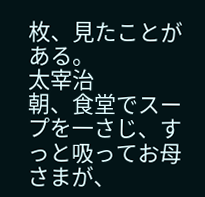枚、見たことがある。
太宰治
朝、食堂でスープを一さじ、すっと吸ってお母さまが、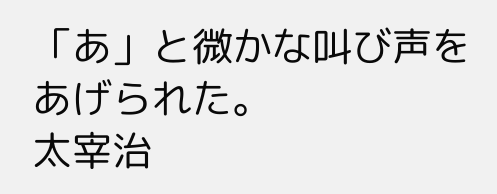「あ」と微かな叫び声をあげられた。
太宰治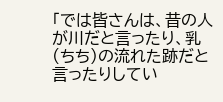「では皆さんは、昔の人が川だと言ったり、乳(ちち)の流れた跡だと言ったりしてい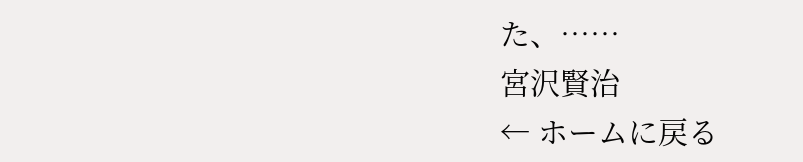た、……
宮沢賢治
← ホームに戻る